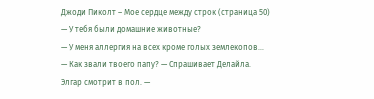Джоди Пиколт – Мое сердце между строк (страница 50)
— У тебя были домашние животные?
— У меня аллергия на всех кроме голых землекопов…
— Как звали твоего папу? — Спрашивает Делайла.
Элгар смотрит в пол. —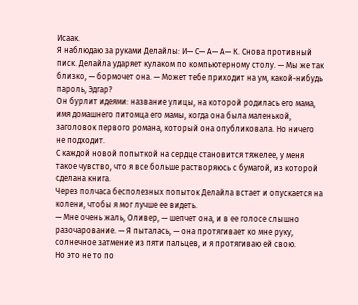Исаак.
Я наблюдаю за руками Делайлы: И— С— А— А— К. Снова противный писк. Делайла ударяет кулаком по компьютерному столу. — Мы же так близко, — бормочет она. — Может тебе приходит на ум, какой-нибудь пароль, Эдгар?
Он бурлит идеями: название улицы, на которой родилась его мама, имя домашнего питомца его мамы, когда она была маленькой, заголовок первого романа, который она опубликовала. Но ничего не подходит.
С каждой новой попыткой на сердце становится тяжелее, у меня такое чувство, что я все больше растворяюсь с бумагой, из которой сделана книга.
Через полчаса бесполезных попыток Делайла встает и опускается на колени, чтобы я мог лучше ее видеть.
— Мне очень жаль, Оливер, — шепчет она, и в ее голосе слышно разочарование. — Я пыталась, — она протягивает ко мне руку, солнечное затмение из пяти пальцев, и я протягиваю ей свою.
Но это не то по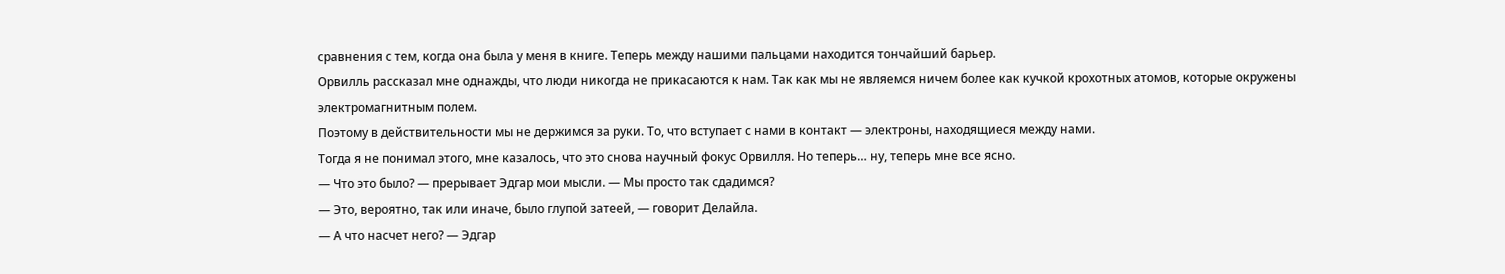сравнения с тем, когда она была у меня в книге. Теперь между нашими пальцами находится тончайший барьер.
Орвилль рассказал мне однажды, что люди никогда не прикасаются к нам. Так как мы не являемся ничем более как кучкой крохотных атомов, которые окружены электромагнитным полем.
Поэтому в действительности мы не держимся за руки. То, что вступает с нами в контакт — электроны, находящиеся между нами.
Тогда я не понимал этого, мне казалось, что это снова научный фокус Орвилля. Но теперь… ну, теперь мне все ясно.
— Что это было? — прерывает Эдгар мои мысли. — Мы просто так сдадимся?
— Это, вероятно, так или иначе, было глупой затеей, — говорит Делайла.
— А что насчет него? — Эдгар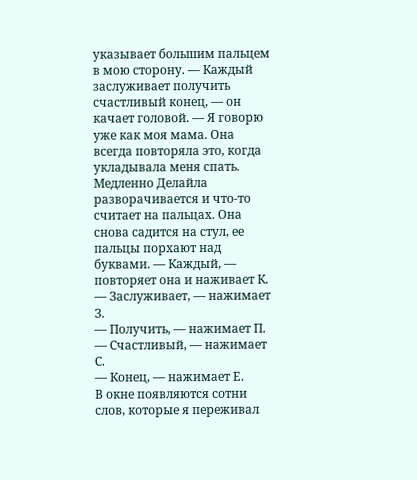указывает большим пальцем в мою сторону. — Каждый заслуживает получить счастливый конец, — он качает головой. — Я говорю уже как моя мама. Она всегда повторяла это, когда укладывала меня спать.
Медленно Делайла разворачивается и что-то считает на пальцах. Она снова садится на стул, ее пальцы порхают над буквами. — Каждый, — повторяет она и наживает К.
— Заслуживает, — нажимает З.
— Получить, — нажимает П.
— Счастливый, — нажимает С.
— Конец, — нажимает Е.
В окне появляются сотни слов, которые я переживал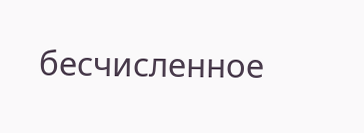бесчисленное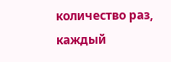количество раз, каждый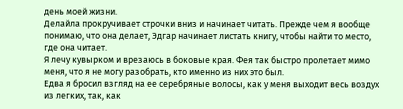день моей жизни.
Делайла прокручивает строчки вниз и начинает читать. Прежде чем я вообще понимаю, что она делает, Эдгар начинает листать книгу, чтобы найти то место, где она читает.
Я лечу кувырком и врезаюсь в боковые края. Фея так быстро пролетает мимо меня, что я не могу разобрать, кто именно из них это был.
Едва я бросил взгляд на ее серебряные волосы, как у меня выходит весь воздух из легких, так, как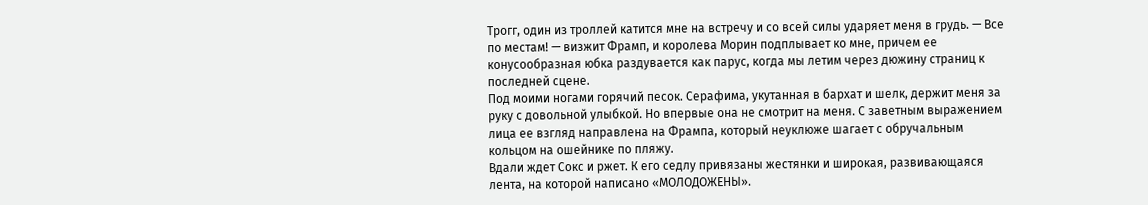Трогг, один из троллей катится мне на встречу и со всей силы ударяет меня в грудь. — Все по местам! — визжит Фрамп, и королева Морин подплывает ко мне, причем ее конусообразная юбка раздувается как парус, когда мы летим через дюжину страниц к последней сцене.
Под моими ногами горячий песок. Серафима, укутанная в бархат и шелк, держит меня за руку с довольной улыбкой. Но впервые она не смотрит на меня. С заветным выражением лица ее взгляд направлена на Фрампа, который неуклюже шагает с обручальным кольцом на ошейнике по пляжу.
Вдали ждет Сокс и ржет. К его седлу привязаны жестянки и широкая, развивающаяся лента, на которой написано «МОЛОДОЖЕНЫ».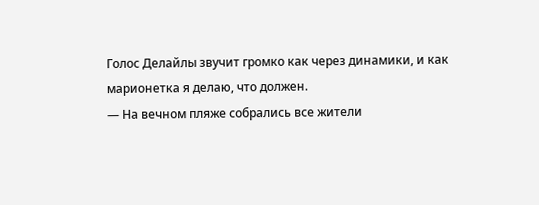Голос Делайлы звучит громко как через динамики, и как марионетка я делаю, что должен.
— На вечном пляже собрались все жители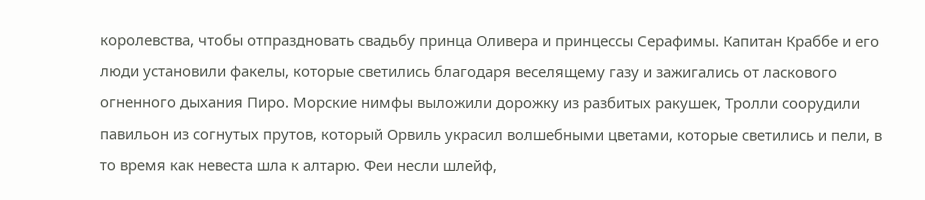королевства, чтобы отпраздновать свадьбу принца Оливера и принцессы Серафимы. Капитан Краббе и его люди установили факелы, которые светились благодаря веселящему газу и зажигались от ласкового огненного дыхания Пиро. Морские нимфы выложили дорожку из разбитых ракушек, Тролли соорудили павильон из согнутых прутов, который Орвиль украсил волшебными цветами, которые светились и пели, в то время как невеста шла к алтарю. Феи несли шлейф,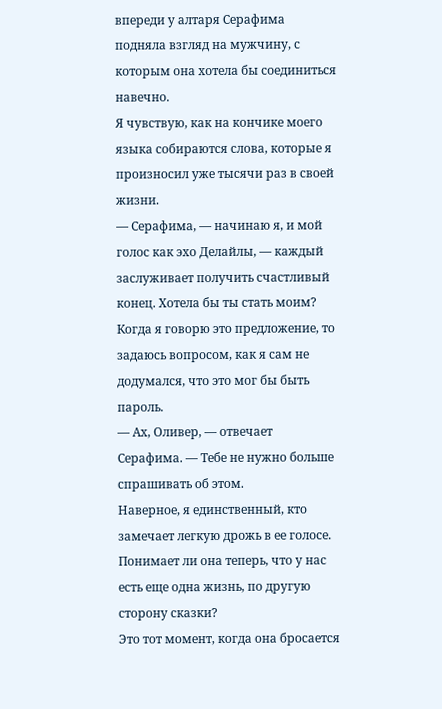впереди у алтаря Серафима подняла взгляд на мужчину, с которым она хотела бы соединиться навечно.
Я чувствую, как на кончике моего языка собираются слова, которые я произносил уже тысячи раз в своей жизни.
— Серафима, — начинаю я, и мой голос как эхо Делайлы, — каждый заслуживает получить счастливый конец. Хотела бы ты стать моим?
Когда я говорю это предложение, то задаюсь вопросом, как я сам не додумался, что это мог бы быть пароль.
— Ах, Оливер, — отвечает Серафима. — Тебе не нужно больше спрашивать об этом.
Наверное, я единственный, кто замечает легкую дрожь в ее голосе. Понимает ли она теперь, что у нас есть еще одна жизнь, по другую сторону сказки?
Это тот момент, когда она бросается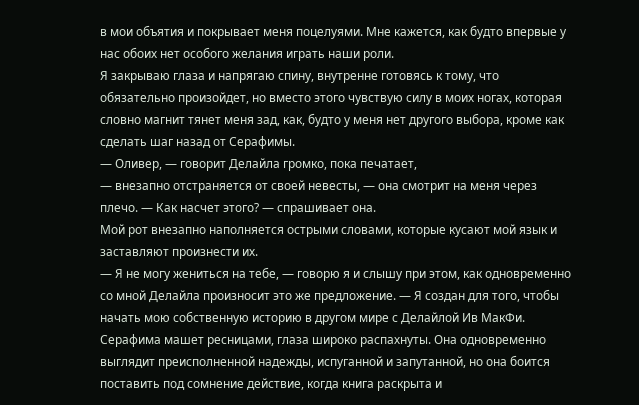в мои объятия и покрывает меня поцелуями. Мне кажется, как будто впервые у нас обоих нет особого желания играть наши роли.
Я закрываю глаза и напрягаю спину, внутренне готовясь к тому, что обязательно произойдет, но вместо этого чувствую силу в моих ногах, которая словно магнит тянет меня зад, как, будто у меня нет другого выбора, кроме как сделать шаг назад от Серафимы.
— Оливер, — говорит Делайла громко, пока печатает,
— внезапно отстраняется от своей невесты, — она смотрит на меня через плечо. — Как насчет этого? — спрашивает она.
Мой рот внезапно наполняется острыми словами, которые кусают мой язык и заставляют произнести их.
— Я не могу жениться на тебе, — говорю я и слышу при этом, как одновременно со мной Делайла произносит это же предложение. — Я создан для того, чтобы начать мою собственную историю в другом мире с Делайлой Ив МакФи.
Серафима машет ресницами, глаза широко распахнуты. Она одновременно выглядит преисполненной надежды, испуганной и запутанной, но она боится поставить под сомнение действие, когда книга раскрыта и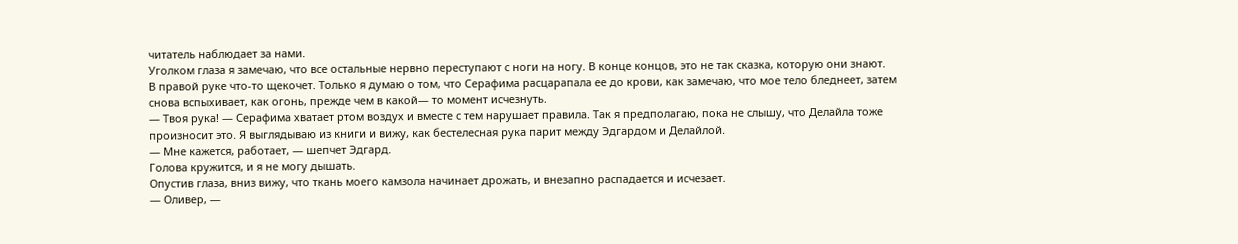читатель наблюдает за нами.
Уголком глаза я замечаю, что все остальные нервно переступают с ноги на ногу. В конце концов, это не так сказка, которую они знают.
В правой руке что-то щекочет. Только я думаю о том, что Серафима расцарапала ее до крови, как замечаю, что мое тело бледнеет, затем снова вспыхивает, как огонь, прежде чем в какой— то момент исчезнуть.
— Твоя рука! — Серафима хватает ртом воздух и вместе с тем нарушает правила. Так я предполагаю, пока не слышу, что Делайла тоже произносит это. Я выглядываю из книги и вижу, как бестелесная рука парит между Эдгардом и Делайлой.
— Мне кажется, работает, — шепчет Эдгард.
Голова кружится, и я не могу дышать.
Опустив глаза, вниз вижу, что ткань моего камзола начинает дрожать, и внезапно распадается и исчезает.
— Оливер, —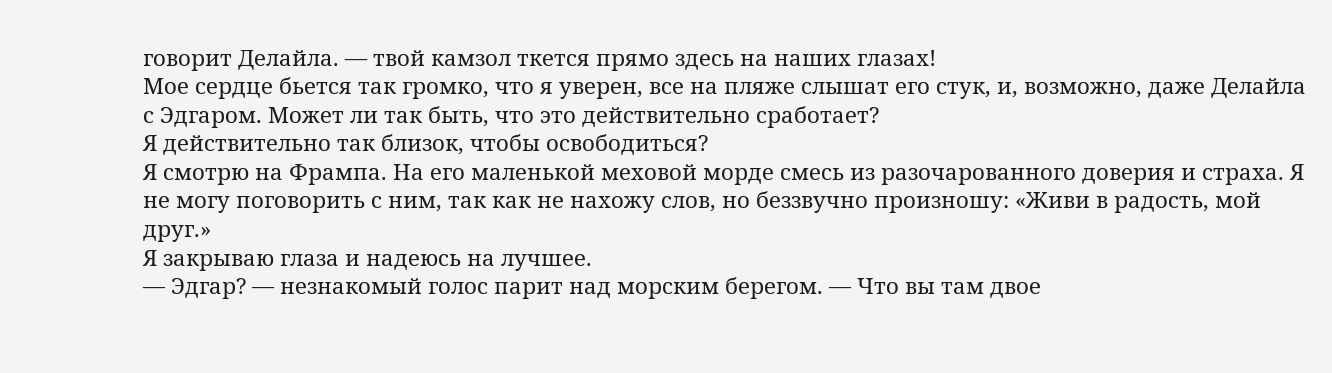говорит Делайла. — твой камзол ткется прямо здесь на наших глазах!
Мое сердце бьется так громко, что я уверен, все на пляже слышат его стук, и, возможно, даже Делайла с Эдгаром. Может ли так быть, что это действительно сработает?
Я действительно так близок, чтобы освободиться?
Я смотрю на Фрампа. На его маленькой меховой морде смесь из разочарованного доверия и страха. Я не могу поговорить с ним, так как не нахожу слов, но беззвучно произношу: «Живи в радость, мой друг.»
Я закрываю глаза и надеюсь на лучшее.
— Эдгар? — незнакомый голос парит над морским берегом. — Что вы там двое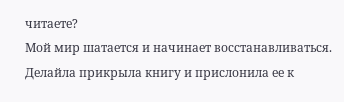читаете?
Мой мир шатается и начинает восстанавливаться. Делайла прикрыла книгу и прислонила ее к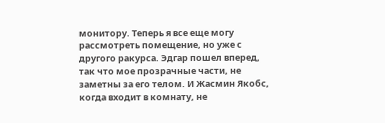монитору. Теперь я все еще могу рассмотреть помещение, но уже с другого ракурса. Эдгар пошел вперед, так что мое прозрачные части, не заметны за его телом. И Жасмин Якобс, когда входит в комнату, не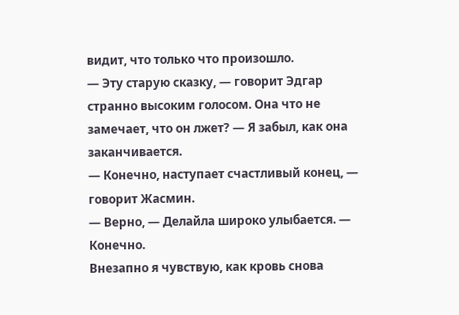видит, что только что произошло.
— Эту старую сказку, — говорит Эдгар странно высоким голосом. Она что не замечает, что он лжет? — Я забыл, как она заканчивается.
— Конечно, наступает счастливый конец, — говорит Жасмин.
— Верно, — Делайла широко улыбается. — Конечно.
Внезапно я чувствую, как кровь снова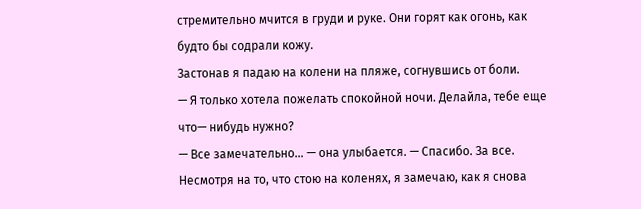стремительно мчится в груди и руке. Они горят как огонь, как будто бы содрали кожу.
Застонав я падаю на колени на пляже, согнувшись от боли.
— Я только хотела пожелать спокойной ночи. Делайла, тебе еще что— нибудь нужно?
— Все замечательно… — она улыбается. — Спасибо. За все.
Несмотря на то, что стою на коленях, я замечаю, как я снова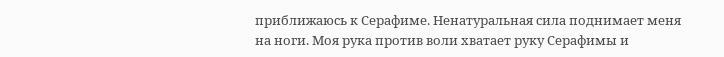приближаюсь к Серафиме. Ненатуральная сила поднимает меня на ноги. Моя рука против воли хватает руку Серафимы и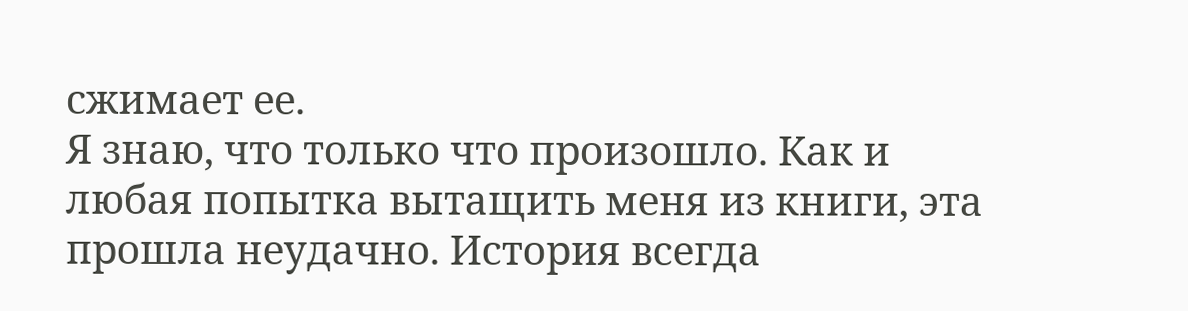сжимает ее.
Я знаю, что только что произошло. Как и любая попытка вытащить меня из книги, эта прошла неудачно. История всегда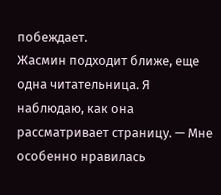побеждает.
Жасмин подходит ближе, еще одна читательница. Я наблюдаю, как она рассматривает страницу. — Мне особенно нравилась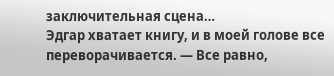заключительная сцена…
Эдгар хватает книгу, и в моей голове все переворачивается. — Все равно,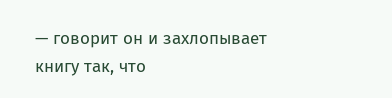— говорит он и захлопывает книгу так, что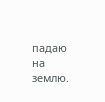падаю на землю.